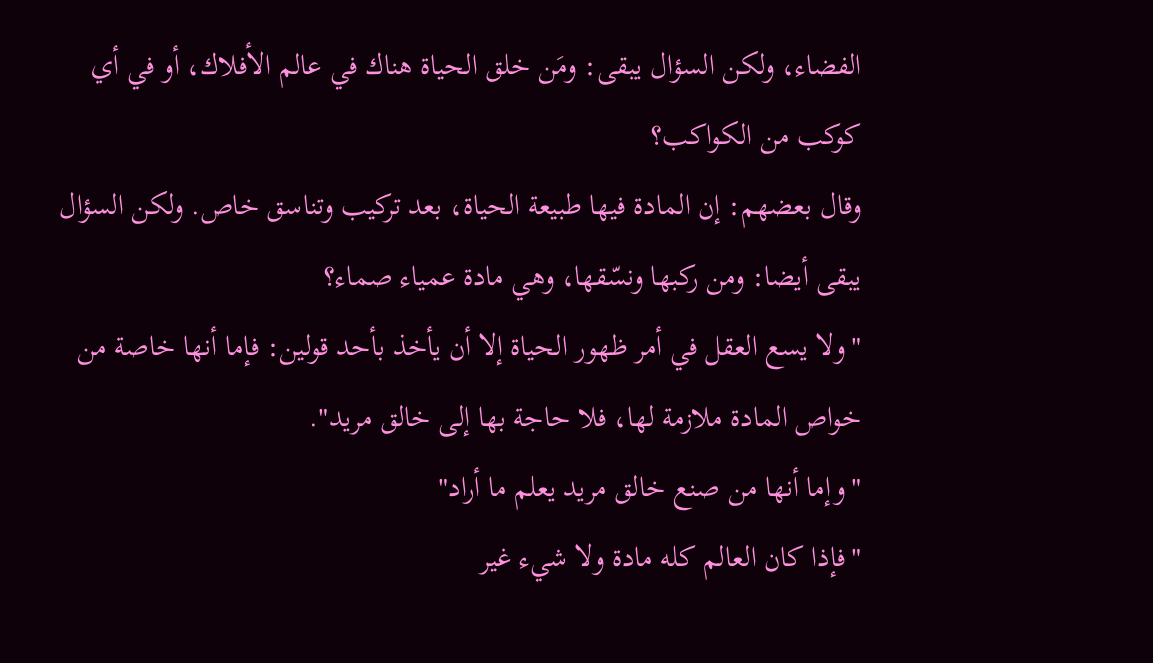الفضاء، ولكن السؤال يبقى: ومَن خلق الحياة هناك في عالم الأفلاك، أو في أي كوكب من الكواكب؟
وقال بعضهم: إن المادة فيها طبيعة الحياة، بعد تركيب وتناسق خاص. ولكن السؤال يبقى أيضا: ومن ركبها ونسّقها، وهي مادة عمياء صماء؟
"ولا يسع العقل في أمر ظهور الحياة إلا أن يأخذ بأحد قولين: فإما أنها خاصة من خواص المادة ملازمة لها، فلا حاجة بها إلى خالق مريد".
"وإما أنها من صنع خالق مريد يعلم ما أراد"
"فإذا كان العالم كله مادة ولا شيء غير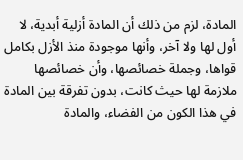المادة، لزم من ذلك أن المادة أزلية أبدية، لا أول لها ولا آخر، وأنها موجودة منذ الأزل بكامل قواها، وجملة خصائصها، وأن خصائصها ملازمة لها حيث كانت، بدون تفرقة بين المادة في هذا الكون من الفضاء، والمادة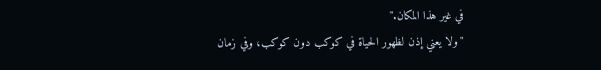في غير هذا المكان."
"ولا يعني إذن لظهور الحياة في كوكب دون كوكب، وفي زمان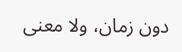دون زمان، ولا معنى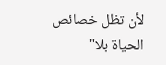لأن تظل خصائص الحياة بلا"